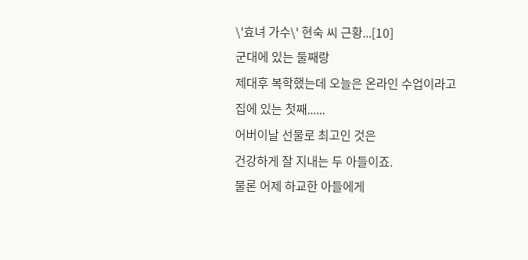\'효녀 가수\' 현숙 씨 근황...[10]
군대에 있는 둘째랑
제대후 복학했는데 오늘은 온라인 수업이라고
집에 있는 첫째......
어버이날 선물로 최고인 것은
건강하게 잘 지내는 두 아들이죠.
물론 어제 하교한 아들에게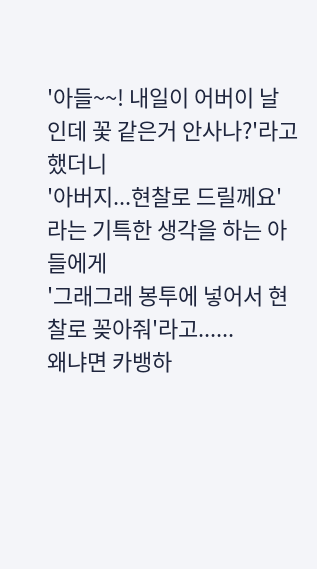'아들~~! 내일이 어버이 날인데 꽃 같은거 안사나?'라고
했더니
'아버지...현찰로 드릴께요'라는 기특한 생각을 하는 아들에게
'그래그래 봉투에 넣어서 현찰로 꽂아줘'라고......
왜냐면 카뱅하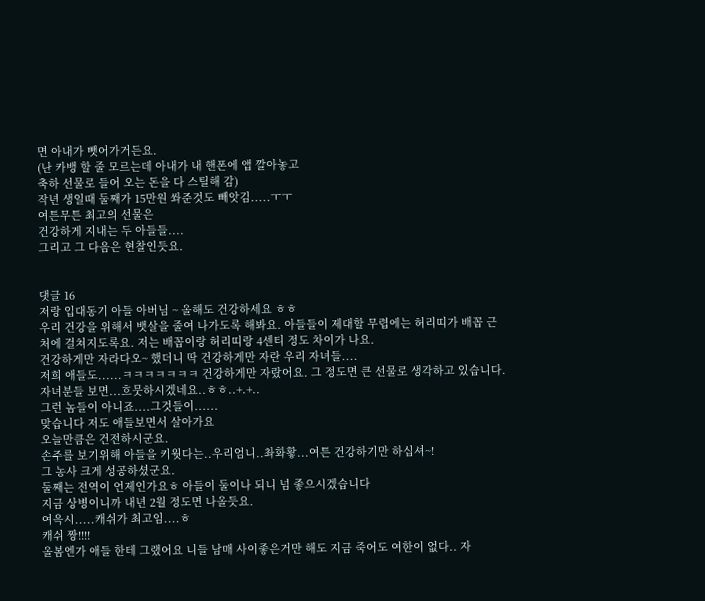면 아내가 뺏어가거든요.
(난 카뱅 할 줄 모르는데 아내가 내 핸폰에 앱 깔아놓고
축하 선물로 들어 오는 돈을 다 스틸해 감)
작년 생일때 둘째가 15만원 쏴준것도 빼앗김.....ㅜㅜ
여튼무튼 최고의 선물은
건강하게 지내는 두 아들들....
그리고 그 다음은 현찰인듯요.


댓글 16
저랑 입대동기 아들 아버님 ~ 올해도 건강하세요 ㅎㅎ
우리 건강을 위해서 뱃살을 줄여 나가도록 해봐요. 아들들이 제대할 무렵에는 허리띠가 배꼽 근처에 걸쳐지도록요. 저는 배꼽이랑 허리띠랑 4센티 정도 차이가 나요.
건강하게만 자라다오~ 했더니 딱 건강하게만 자란 우리 자녀들....
저희 애들도......ㅋㅋㅋㅋㅋㅋㅋ 건강하게만 자랐어요. 그 정도면 큰 선물로 생각하고 있습니다.
자녀분들 보면...흐뭇하시겠네요..ㅎㅎ..+.+..
그런 놈들이 아니죠....그것들이......
맞습니다 저도 애들보면서 살아가요
오늘만큼은 건전하시군요.
손주를 보기위해 아들을 키웟다는..우리엄니..촤화홯...여튼 건강하기만 하십셔~!
그 농사 크게 성공하셨군요.
둘째는 전역이 언제인가요ㅎ 아들이 둘이나 되니 넘 좋으시겠습니다
지금 상병이니까 내년 2월 정도면 나올듯요.
여윽시.....캐쉬가 최고임....ㅎ
캐쉬 짱!!!!
올봄엔가 애들 한테 그랬어요 니들 남매 사이좋은거만 해도 지금 죽어도 여한이 없다.. 자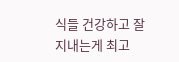식들 건강하고 잘 지내는게 최고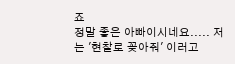죠
정말 좋은 아빠이시네요..... 저는 '현찰로 꽂아줘' 이러고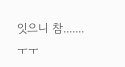잇으니 참.......ㅜㅜ